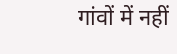गांवों में नहीं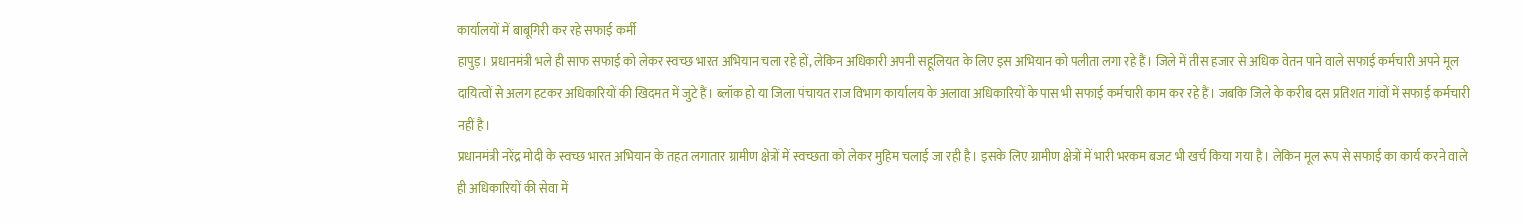कार्यालयों में बाबूगिरी कर रहे सफाई कर्मी
हापुड़। प्रधानमंत्री भले ही साफ सफाई को लेकर स्वच्छ भारत अभियान चला रहे हों, लेकिन अधिकारी अपनी सहूलियत के लिए इस अभियान को पलीता लगा रहे हैं। जिले में तीस हजार से अधिक वेतन पाने वाले सफाई कर्मचारी अपने मूल दायित्वों से अलग हटकर अधिकारियों की खिदमत में जुटे हैं। ब्लॉक हो या जिला पंचायत राज विभाग कार्यालय के अलावा अधिकारियों के पास भी सफाई कर्मचारी काम कर रहे हैं। जबकि जिले के करीब दस प्रतिशत गांवों में सफाई कर्मचारी नहीं है।
प्रधानमंत्री नरेंद्र मोदी के स्वच्छ भारत अभियान के तहत लगातार ग्रामीण क्षेत्रों में स्वच्छता को लेकर मुहिम चलाई जा रही है। इसके लिए ग्रामीण क्षेत्रों में भारी भरकम बजट भी खर्च किया गया है। लेकिन मूल रूप से सफाई का कार्य करने वाले ही अधिकारियों की सेवा में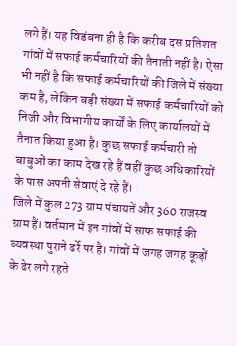लगे हैं। यह विडंबना ही है कि करीब दस प्रतिशत गांवों में सफाई कर्मचारियों की तैनाती नहीं है। ऐसा भी नहीं है कि सफाई कर्मचारियों की जिले में संख्या कम है, लेकिन बड़ी संख्या में सफाई कर्मचारियों को निजी और विभागीय कार्यों के लिए कार्यालयों में तैनात किया हुआ है। कुछ सफाई कर्मचारी तो बाबुओं का काम देख रहे हैं वहीं कुछ अधिकारियों के पास अपनी सेवाएं दे रहे हैं।
जिले में कुल 273 ग्राम पंचायतें और 360 राजस्व ग्राम हैं। वर्तमान में इन गांवों में साफ सफाई की व्यवस्था पुराने ढर्रे पर है। गांवों में जगह जगह कूड़ों के ढेर लगे रहते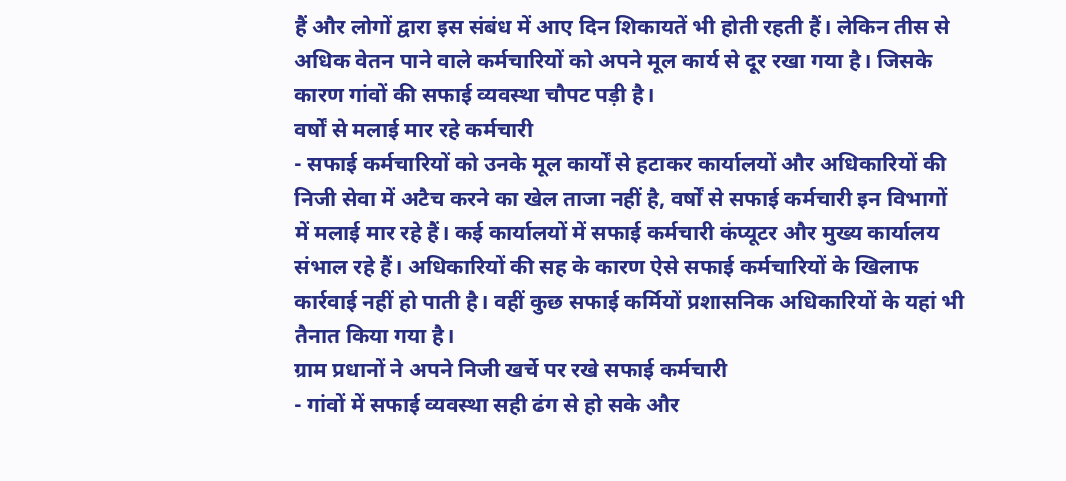हैं और लोगों द्वारा इस संबंध में आए दिन शिकायतें भी होती रहती हैं। लेकिन तीस से अधिक वेतन पाने वाले कर्मचारियों को अपने मूल कार्य से दूर रखा गया है। जिसके कारण गांवों की सफाई व्यवस्था चौपट पड़ी है।
वर्षों से मलाई मार रहे कर्मचारी
- सफाई कर्मचारियों को उनके मूल कार्यों से हटाकर कार्यालयों और अधिकारियों की निजी सेवा में अटैच करने का खेल ताजा नहीं है, वर्षों से सफाई कर्मचारी इन विभागों में मलाई मार रहे हैं। कई कार्यालयों में सफाई कर्मचारी कंप्यूटर और मुख्य कार्यालय संभाल रहे हैं। अधिकारियों की सह के कारण ऐसे सफाई कर्मचारियों के खिलाफ कार्रवाई नहीं हो पाती है। वहीं कुछ सफाई कर्मियों प्रशासनिक अधिकारियों के यहां भी तैनात किया गया है।
ग्राम प्रधानों ने अपने निजी खर्चे पर रखे सफाई कर्मचारी
- गांवों में सफाई व्यवस्था सही ढंग से हो सके और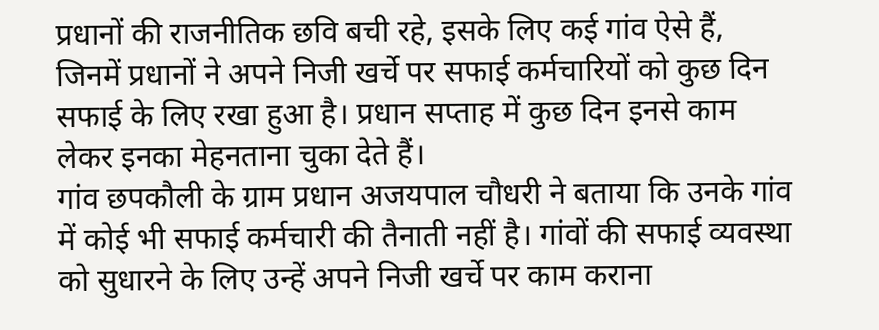प्रधानों की राजनीतिक छवि बची रहे, इसके लिए कई गांव ऐसे हैं, जिनमें प्रधानों ने अपने निजी खर्चे पर सफाई कर्मचारियों को कुछ दिन सफाई के लिए रखा हुआ है। प्रधान सप्ताह में कुछ दिन इनसे काम लेकर इनका मेहनताना चुका देते हैं।
गांव छपकौली के ग्राम प्रधान अजयपाल चौधरी ने बताया कि उनके गांव में कोई भी सफाई कर्मचारी की तैनाती नहीं है। गांवों की सफाई व्यवस्था को सुधारने के लिए उन्हें अपने निजी खर्चे पर काम कराना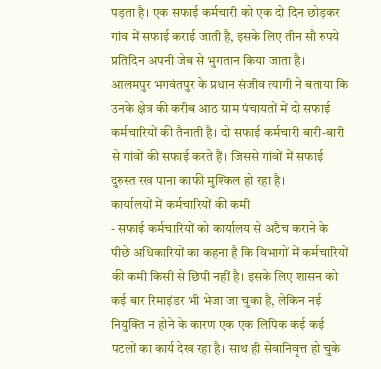पड़ता है। एक सफाई कर्मचारी को एक दो दिन छोड़कर गांव में सफाई कराई जाती है, इसके लिए तीन सौ रुपये प्रतिदिन अपनी जेब से भुगतान किया जाता है।
आलमपुर भगवंतपुर के प्रधान संजीव त्यागी ने बताया कि उनके क्षेत्र की करीब आठ ग्राम पंचायतों में दो सफाई कर्मचारियों की तैनाती है। दो सफाई कर्मचारी बारी-बारी से गांवों की सफाई करते हैं। जिससे गांवों में सफाई दुरुस्त रख पाना काफी मुश्किल हो रहा है।
कार्यालयों में कर्मचारियों की कमी
- सफाई कर्मचारियों को कार्यालय से अटैच कराने के पीछे अधिकारियों का कहना है कि विभागों में कर्मचारियों की कमी किसी से छिपी नहीं है। इसके लिए शासन को कई बार रिमाइंडर भी भेजा जा चुका है, लेकिन नई नियुक्ति न होने के कारण एक एक लिपिक कई कई पटलों का कार्य देख रहा है। साथ ही सेवानिवृत्त हो चुके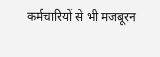कर्मचारियों से भी मजबूरन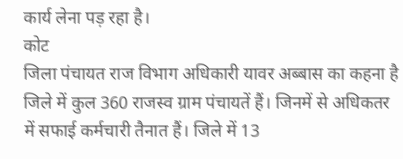कार्य लेना पड़ रहा है।
कोट
जिला पंचायत राज विभाग अधिकारी यावर अब्बास का कहना है जिले में कुल 360 राजस्व ग्राम पंचायतें हैं। जिनमें से अधिकतर में सफाई कर्मचारी तैनात हैं। जिले में 13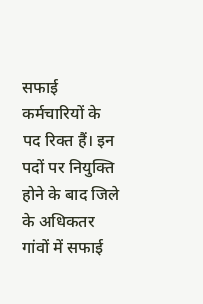सफाई कर्मचारियों के पद रिक्त हैं। इन पदों पर नियुक्ति होने के बाद जिले के अधिकतर गांवों में सफाई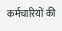कर्मचारियों की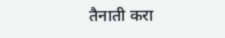तैनाती करा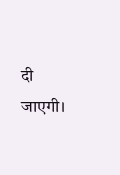दी जाएगी।